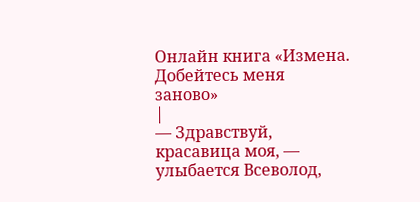Онлайн книга «Измена. Добейтесь меня заново»
|
— Здравствуй, красавица моя, — улыбается Всеволод,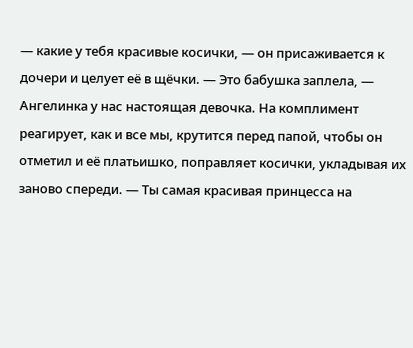— какие у тебя красивые косички, — он присаживается к дочери и целует её в щёчки. — Это бабушка заплела, — Ангелинка у нас настоящая девочка. На комплимент реагирует, как и все мы, крутится перед папой, чтобы он отметил и её платьишко, поправляет косички, укладывая их заново спереди. — Ты самая красивая принцесса на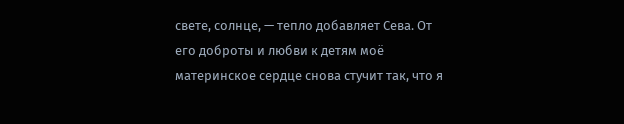свете, солнце, — тепло добавляет Сева. От его доброты и любви к детям моё материнское сердце снова стучит так, что я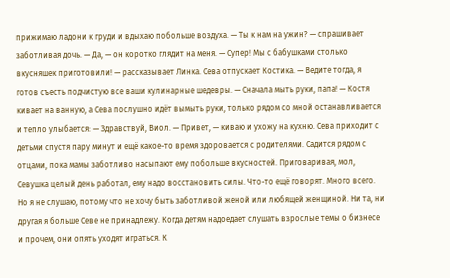прижимаю ладони к груди и вдыхаю побольше воздуха. — Ты к нам на ужин? — спрашивает заботливая дочь. — Да, — он коротко глядит на меня. — Супер! Мы с бабушками столько вкусняшек приготовили! — рассказывает Линка. Сева отпускает Костика. — Ведите тогда, я готов съесть подчистую все ваши кулинарные шедевры. — Сначала мыть руки, папа! — Костя кивает на ванную, а Сева послушно идёт вымыть руки, только рядом со мной останавливается и тепло улыбается: — Здравствуй, Виол. — Привет, — киваю и ухожу на кухню. Сева приходит с детьми спустя пару минут и ещё какое-то время здоровается с родителями. Садится рядом с отцами, пока мамы заботливо насыпают ему побольше вкусностей. Приговаривая, мол, Севушка целый день работал, ему надо восстановить силы. Что-то ещё говорят. Много всего. Но я не слушаю, потому что не хочу быть заботливой женой или любящей женщиной. Ни та, ни другая я больше Севе не принадлежу. Когда детям надоедает слушать взрослые темы о бизнесе и прочем, они опять уходят играться. К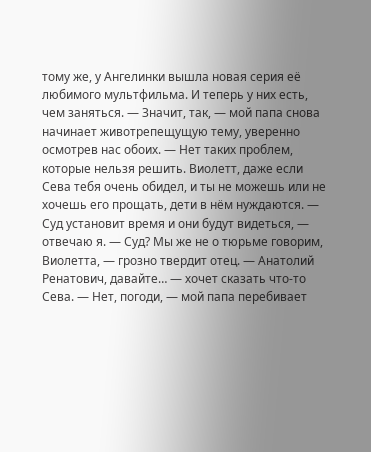тому же, у Ангелинки вышла новая серия её любимого мультфильма. И теперь у них есть, чем заняться. — Значит, так, — мой папа снова начинает животрепещущую тему, уверенно осмотрев нас обоих. — Нет таких проблем, которые нельзя решить. Виолетт, даже если Сева тебя очень обидел, и ты не можешь или не хочешь его прощать, дети в нём нуждаются. — Суд установит время и они будут видеться, — отвечаю я. — Суд? Мы же не о тюрьме говорим, Виолетта, — грозно твердит отец. — Анатолий Ренатович, давайте… — хочет сказать что-то Сева. — Нет, погоди, — мой папа перебивает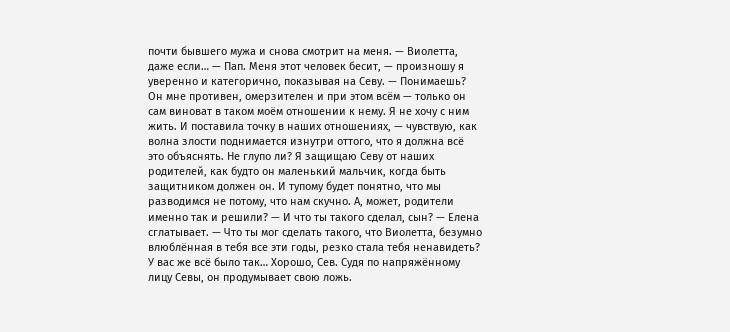почти бывшего мужа и снова смотрит на меня. — Виолетта, даже если… — Пап. Меня этот человек бесит, — произношу я уверенно и категорично, показывая на Севу. — Понимаешь? Он мне противен, омерзителен и при этом всём — только он сам виноват в таком моём отношении к нему. Я не хочу с ним жить. И поставила точку в наших отношениях, — чувствую, как волна злости поднимается изнутри оттого, что я должна всё это объяснять. Не глупо ли? Я защищаю Севу от наших родителей, как будто он маленький мальчик, когда быть защитником должен он. И тупому будет понятно, что мы разводимся не потому, что нам скучно. А, может, родители именно так и решили? — И что ты такого сделал, сын? — Елена сглатывает. — Что ты мог сделать такого, что Виолетта, безумно влюблённая в тебя все эти годы, резко стала тебя ненавидеть? У вас же всё было так… Хорошо, Сев. Судя по напряжённому лицу Севы, он продумывает свою ложь.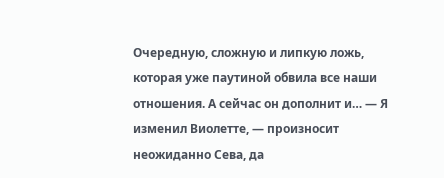Очередную, сложную и липкую ложь, которая уже паутиной обвила все наши отношения. А сейчас он дополнит и… — Я изменил Виолетте, — произносит неожиданно Сева, да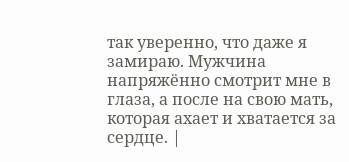так уверенно, что даже я замираю. Мужчина напряжённо смотрит мне в глаза, а после на свою мать, которая ахает и хватается за сердце. |